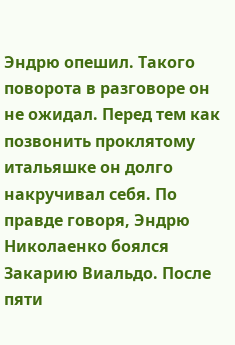Эндрю опешил. Такого поворота в разговоре он не ожидал. Перед тем как позвонить проклятому итальяшке он долго накручивал себя. По правде говоря, Эндрю Николаенко боялся Закарию Виальдо. После пяти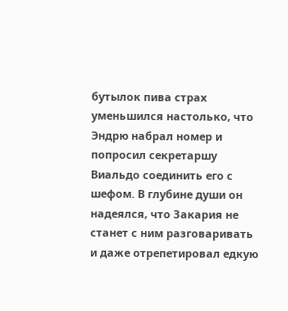бутылок пива страх уменьшился настолько, что Эндрю набрал номер и попросил секретаршу Виальдо соединить его с шефом. В глубине души он надеялся, что Закария не станет с ним разговаривать и даже отрепетировал едкую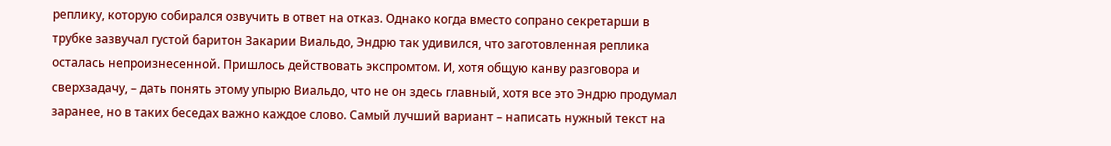реплику, которую собирался озвучить в ответ на отказ. Однако когда вместо сопрано секретарши в трубке зазвучал густой баритон Закарии Виальдо, Эндрю так удивился, что заготовленная реплика осталась непроизнесенной. Пришлось действовать экспромтом. И, хотя общую канву разговора и сверхзадачу, – дать понять этому упырю Виальдо, что не он здесь главный, хотя все это Эндрю продумал заранее, но в таких беседах важно каждое слово. Самый лучший вариант – написать нужный текст на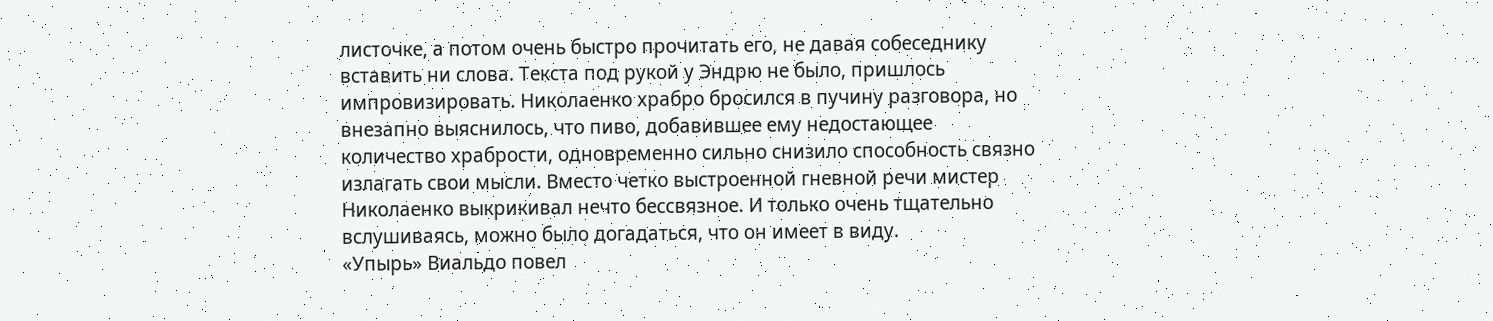листочке, а потом очень быстро прочитать его, не давая собеседнику вставить ни слова. Текста под рукой у Эндрю не было, пришлось импровизировать. Николаенко храбро бросился в пучину разговора, но внезапно выяснилось, что пиво, добавившее ему недостающее количество храбрости, одновременно сильно снизило способность связно излагать свои мысли. Вместо четко выстроенной гневной речи мистер Николаенко выкрикивал нечто бессвязное. И только очень тщательно вслушиваясь, можно было догадаться, что он имеет в виду.
«Упырь» Виальдо повел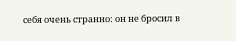себя очень странно: он не бросил в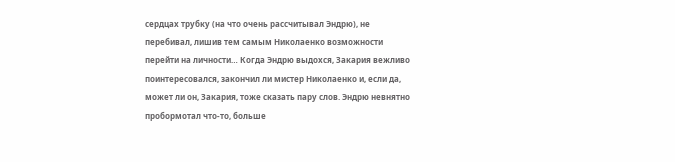сердцах трубку (на что очень рассчитывал Эндрю), не перебивал, лишив тем самым Николаенко возможности перейти на личности… Когда Эндрю выдохся, Закария вежливо поинтересовался, закончил ли мистер Николаенко и, если да, может ли он, Закария, тоже сказать пару слов. Эндрю невнятно пробормотал что-то, больше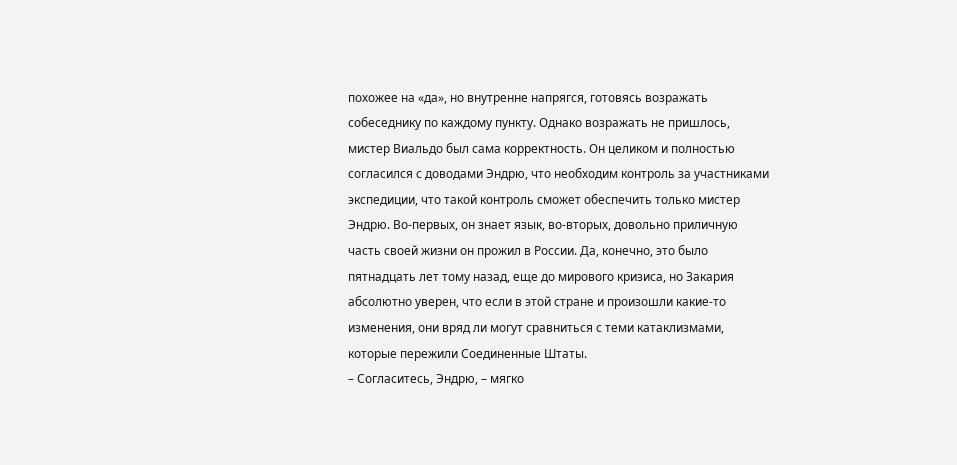похожее на «да», но внутренне напрягся, готовясь возражать собеседнику по каждому пункту. Однако возражать не пришлось, мистер Виальдо был сама корректность. Он целиком и полностью согласился с доводами Эндрю, что необходим контроль за участниками экспедиции, что такой контроль сможет обеспечить только мистер Эндрю. Во-первых, он знает язык, во-вторых, довольно приличную часть своей жизни он прожил в России. Да, конечно, это было пятнадцать лет тому назад, еще до мирового кризиса, но Закария абсолютно уверен, что если в этой стране и произошли какие-то изменения, они вряд ли могут сравниться с теми катаклизмами, которые пережили Соединенные Штаты.
– Согласитесь, Эндрю, – мягко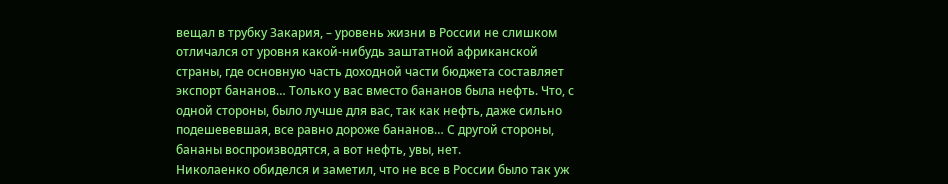вещал в трубку Закария, – уровень жизни в России не слишком отличался от уровня какой-нибудь заштатной африканской страны, где основную часть доходной части бюджета составляет экспорт бананов… Только у вас вместо бананов была нефть. Что, с одной стороны, было лучше для вас, так как нефть, даже сильно подешевевшая, все равно дороже бананов… С другой стороны, бананы воспроизводятся, а вот нефть, увы, нет.
Николаенко обиделся и заметил, что не все в России было так уж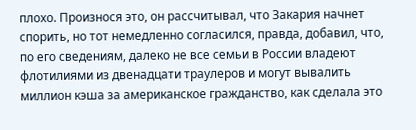плохо. Произнося это, он рассчитывал, что Закария начнет спорить, но тот немедленно согласился, правда, добавил, что, по его сведениям, далеко не все семьи в России владеют флотилиями из двенадцати траулеров и могут вывалить миллион кэша за американское гражданство, как сделала это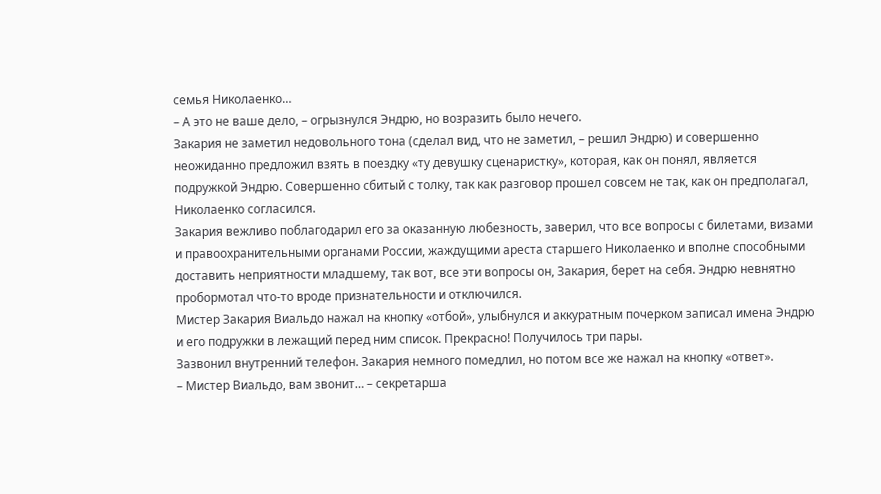семья Николаенко…
– А это не ваше дело, – огрызнулся Эндрю, но возразить было нечего.
Закария не заметил недовольного тона (сделал вид, что не заметил, – решил Эндрю) и совершенно неожиданно предложил взять в поездку «ту девушку сценаристку», которая, как он понял, является подружкой Эндрю. Совершенно сбитый с толку, так как разговор прошел совсем не так, как он предполагал, Николаенко согласился.
Закария вежливо поблагодарил его за оказанную любезность, заверил, что все вопросы с билетами, визами и правоохранительными органами России, жаждущими ареста старшего Николаенко и вполне способными доставить неприятности младшему, так вот, все эти вопросы он, Закария, берет на себя. Эндрю невнятно пробормотал что-то вроде признательности и отключился.
Мистер Закария Виальдо нажал на кнопку «отбой», улыбнулся и аккуратным почерком записал имена Эндрю и его подружки в лежащий перед ним список. Прекрасно! Получилось три пары.
Зазвонил внутренний телефон. Закария немного помедлил, но потом все же нажал на кнопку «ответ».
– Мистер Виальдо, вам звонит… – секретарша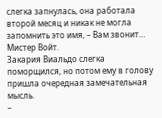слегка запнулась, она работала второй месяц и никак не могла запомнить это имя, – Вам звонит… Мистер Войт.
Закария Виальдо слегка поморщился, но потом ему в голову пришла очередная замечательная мысль.
–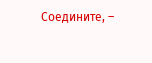Соедините, –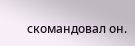скомандовал он.